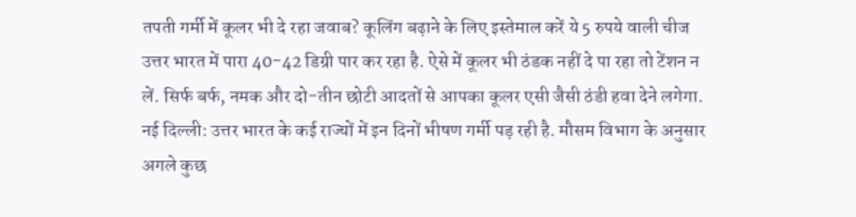तपती गर्मी में कूलर भी दे रहा जवाब? कूलिंग बढ़ाने के लिए इस्तेमाल करें ये 5 रुपये वाली चीज
उत्तर भारत में पारा 40-42 डिग्री पार कर रहा है. ऐसे में कूलर भी ठंडक नहीं दे पा रहा तो टेंशन न लें. सिर्फ बर्फ, नमक और दो-तीन छोटी आदतों से आपका कूलर एसी जैसी ठंडी हवा देने लगेगा.
नई दिल्ली: उत्तर भारत के कई राज्यों में इन दिनों भीषण गर्मी पड़ रही है. मौसम विभाग के अनुसार अगले कुछ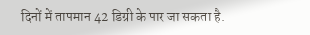दिनों में तापमान 42 डिग्री के पार जा सकता है.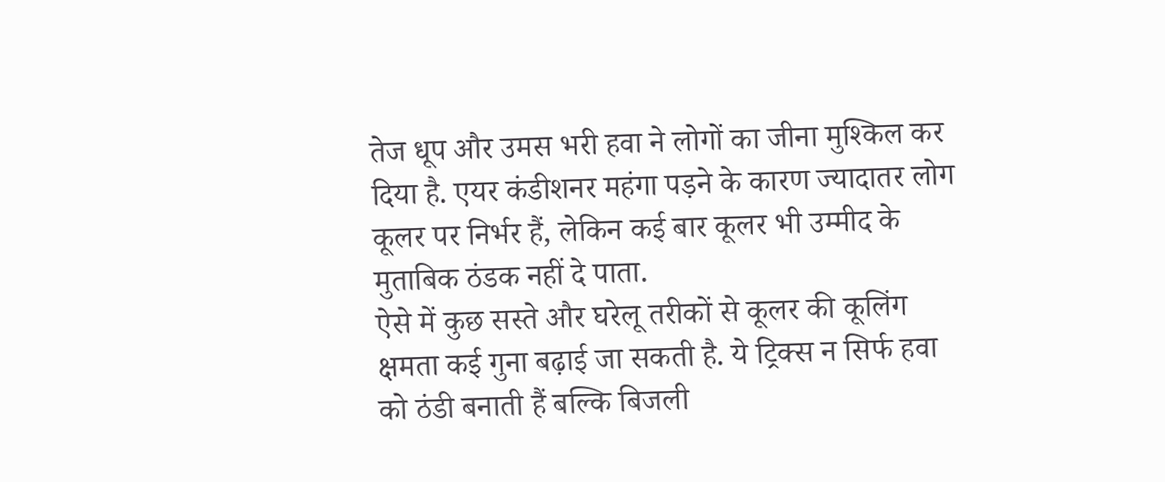तेज धूप और उमस भरी हवा ने लोगों का जीना मुश्किल कर दिया है. एयर कंडीशनर महंगा पड़ने के कारण ज्यादातर लोग कूलर पर निर्भर हैं, लेकिन कई बार कूलर भी उम्मीद के मुताबिक ठंडक नहीं दे पाता.
ऐसे में कुछ सस्ते और घरेलू तरीकों से कूलर की कूलिंग क्षमता कई गुना बढ़ाई जा सकती है. ये ट्रिक्स न सिर्फ हवा को ठंडी बनाती हैं बल्कि बिजली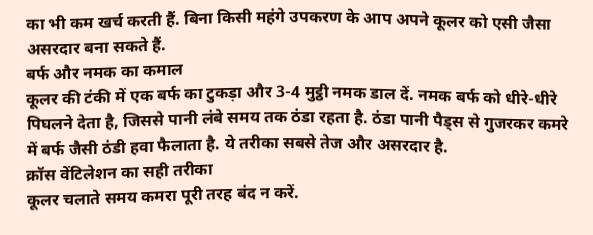का भी कम खर्च करती हैं. बिना किसी महंगे उपकरण के आप अपने कूलर को एसी जैसा असरदार बना सकते हैं.
बर्फ और नमक का कमाल
कूलर की टंकी में एक बर्फ का टुकड़ा और 3-4 मुट्ठी नमक डाल दें. नमक बर्फ को धीरे-धीरे पिघलने देता है, जिससे पानी लंबे समय तक ठंडा रहता है. ठंडा पानी पैड्स से गुजरकर कमरे में बर्फ जैसी ठंडी हवा फैलाता है. ये तरीका सबसे तेज और असरदार है.
क्रॉस वेंटिलेशन का सही तरीका
कूलर चलाते समय कमरा पूरी तरह बंद न करें.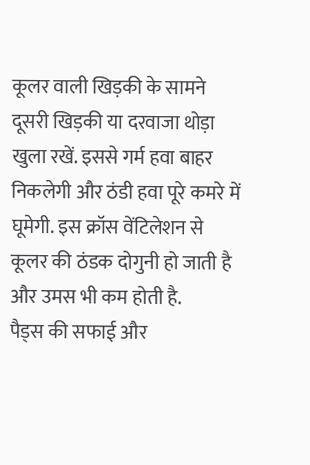कूलर वाली खिड़की के सामने दूसरी खिड़की या दरवाजा थोड़ा खुला रखें. इससे गर्म हवा बाहर निकलेगी और ठंडी हवा पूरे कमरे में घूमेगी. इस क्रॉस वेंटिलेशन से कूलर की ठंडक दोगुनी हो जाती है और उमस भी कम होती है.
पैड्स की सफाई और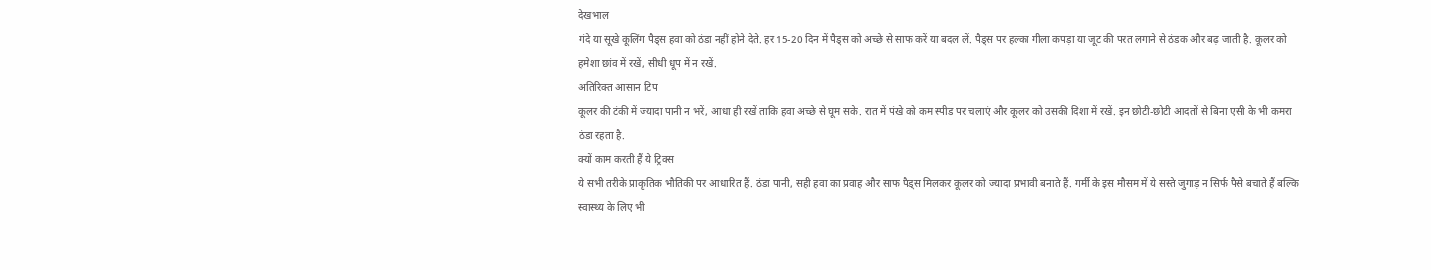देखभाल
गंदे या सूखे कूलिंग पैड्स हवा को ठंडा नहीं होने देते. हर 15-20 दिन में पैड्स को अच्छे से साफ करें या बदल लें. पैड्स पर हल्का गीला कपड़ा या जूट की परत लगाने से ठंडक और बढ़ जाती है. कूलर को हमेशा छांव में रखें, सीधी धूप में न रखें.
अतिरिक्त आसान टिप
कूलर की टंकी में ज्यादा पानी न भरें, आधा ही रखें ताकि हवा अच्छे से घूम सके. रात में पंखे को कम स्पीड पर चलाएं और कूलर को उसकी दिशा में रखें. इन छोटी-छोटी आदतों से बिना एसी के भी कमरा ठंडा रहता है.
क्यों काम करती हैं ये ट्रिक्स
ये सभी तरीके प्राकृतिक भौतिकी पर आधारित हैं. ठंडा पानी, सही हवा का प्रवाह और साफ पैड्स मिलकर कूलर को ज्यादा प्रभावी बनाते हैं. गर्मी के इस मौसम में ये सस्ते जुगाड़ न सिर्फ पैसे बचाते हैं बल्कि स्वास्थ्य के लिए भी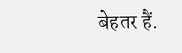बेहतर हैं.